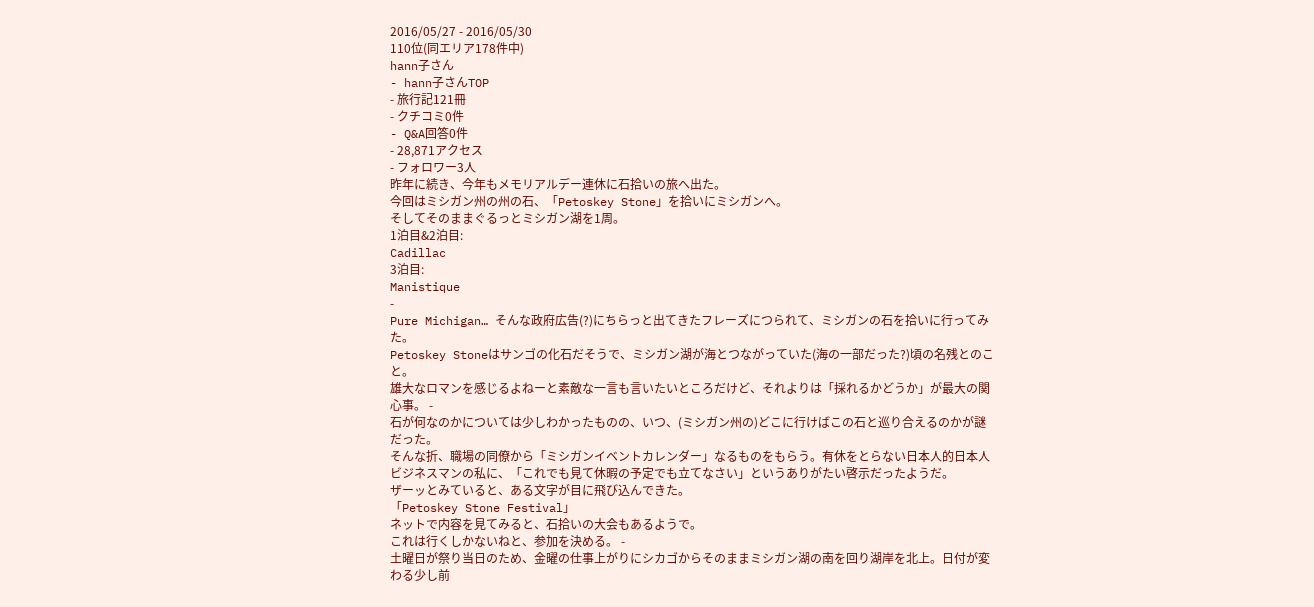2016/05/27 - 2016/05/30
110位(同エリア178件中)
hann子さん
- hann子さんTOP
- 旅行記121冊
- クチコミ0件
- Q&A回答0件
- 28,871アクセス
- フォロワー3人
昨年に続き、今年もメモリアルデー連休に石拾いの旅へ出た。
今回はミシガン州の州の石、「Petoskey Stone」を拾いにミシガンへ。
そしてそのままぐるっとミシガン湖を1周。
1泊目&2泊目:
Cadillac
3泊目:
Manistique
-
Pure Michigan… そんな政府広告(?)にちらっと出てきたフレーズにつられて、ミシガンの石を拾いに行ってみた。
Petoskey Stoneはサンゴの化石だそうで、ミシガン湖が海とつながっていた(海の一部だった?)頃の名残とのこと。
雄大なロマンを感じるよねーと素敵な一言も言いたいところだけど、それよりは「採れるかどうか」が最大の関心事。 -
石が何なのかについては少しわかったものの、いつ、(ミシガン州の)どこに行けばこの石と巡り合えるのかが謎だった。
そんな折、職場の同僚から「ミシガンイベントカレンダー」なるものをもらう。有休をとらない日本人的日本人ビジネスマンの私に、「これでも見て休暇の予定でも立てなさい」というありがたい啓示だったようだ。
ザーッとみていると、ある文字が目に飛び込んできた。
「Petoskey Stone Festival」
ネットで内容を見てみると、石拾いの大会もあるようで。
これは行くしかないねと、参加を決める。 -
土曜日が祭り当日のため、金曜の仕事上がりにシカゴからそのままミシガン湖の南を回り湖岸を北上。日付が変わる少し前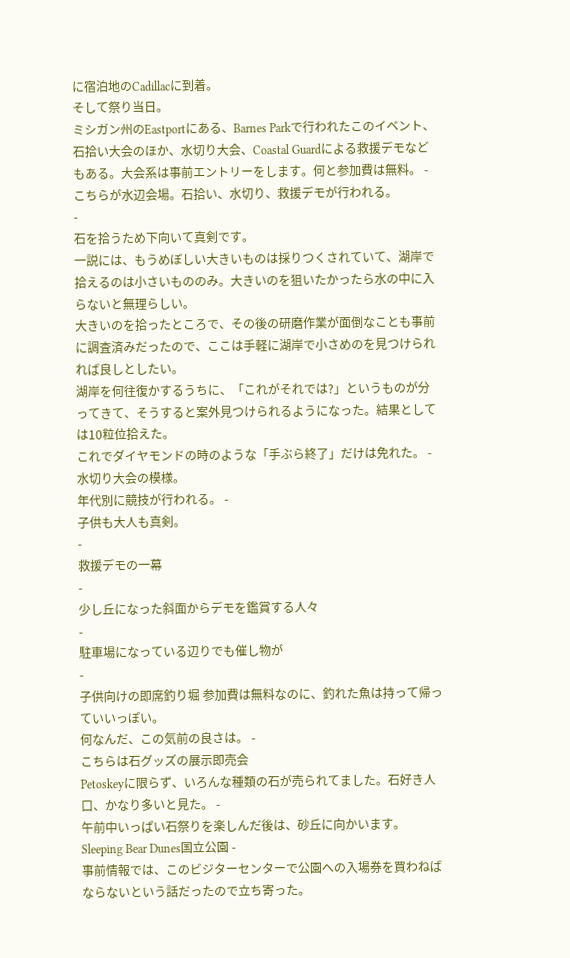に宿泊地のCadillacに到着。
そして祭り当日。
ミシガン州のEastportにある、Barnes Parkで行われたこのイベント、石拾い大会のほか、水切り大会、Coastal Guardによる救援デモなどもある。大会系は事前エントリーをします。何と参加費は無料。 -
こちらが水辺会場。石拾い、水切り、救援デモが行われる。
-
石を拾うため下向いて真剣です。
一説には、もうめぼしい大きいものは採りつくされていて、湖岸で拾えるのは小さいもののみ。大きいのを狙いたかったら水の中に入らないと無理らしい。
大きいのを拾ったところで、その後の研磨作業が面倒なことも事前に調査済みだったので、ここは手軽に湖岸で小さめのを見つけられれば良しとしたい。
湖岸を何往復かするうちに、「これがそれでは?」というものが分ってきて、そうすると案外見つけられるようになった。結果としては10粒位拾えた。
これでダイヤモンドの時のような「手ぶら終了」だけは免れた。 -
水切り大会の模様。
年代別に競技が行われる。 -
子供も大人も真剣。
-
救援デモの一幕
-
少し丘になった斜面からデモを鑑賞する人々
-
駐車場になっている辺りでも催し物が
-
子供向けの即席釣り堀 参加費は無料なのに、釣れた魚は持って帰っていいっぽい。
何なんだ、この気前の良さは。 -
こちらは石グッズの展示即売会
Petoskeyに限らず、いろんな種類の石が売られてました。石好き人口、かなり多いと見た。 -
午前中いっぱい石祭りを楽しんだ後は、砂丘に向かいます。
Sleeping Bear Dunes国立公園 -
事前情報では、このビジターセンターで公園への入場券を買わねばならないという話だったので立ち寄った。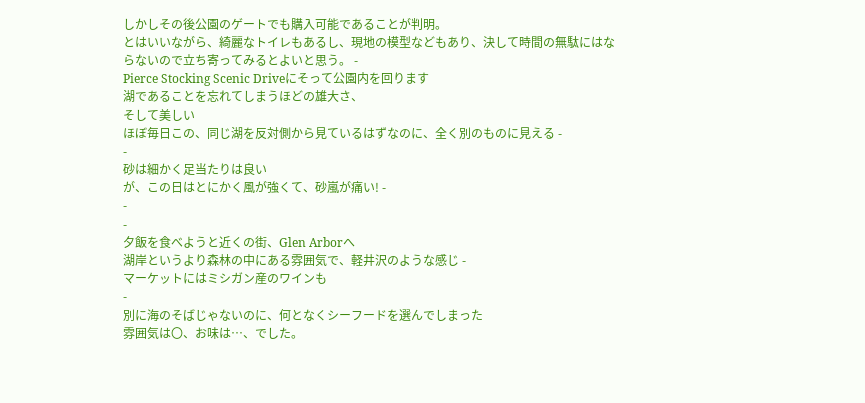しかしその後公園のゲートでも購入可能であることが判明。
とはいいながら、綺麗なトイレもあるし、現地の模型などもあり、決して時間の無駄にはならないので立ち寄ってみるとよいと思う。 -
Pierce Stocking Scenic Driveにそって公園内を回ります
湖であることを忘れてしまうほどの雄大さ、
そして美しい
ほぼ毎日この、同じ湖を反対側から見ているはずなのに、全く別のものに見える -
-
砂は細かく足当たりは良い
が、この日はとにかく風が強くて、砂嵐が痛い! -
-
-
夕飯を食べようと近くの街、Glen Arborへ
湖岸というより森林の中にある雰囲気で、軽井沢のような感じ -
マーケットにはミシガン産のワインも
-
別に海のそばじゃないのに、何となくシーフードを選んでしまった
雰囲気は〇、お味は…、でした。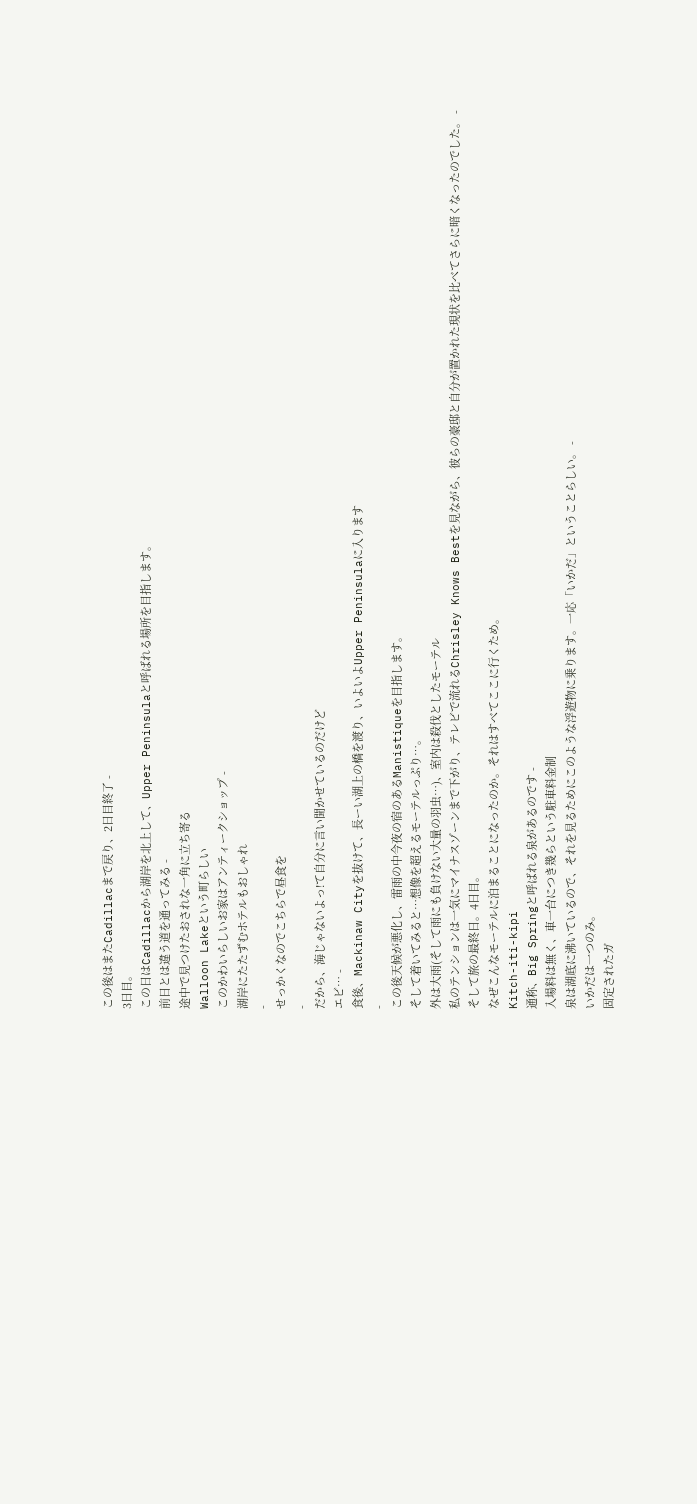この後はまたCadillacまで戻り、2日目終了 -
3日目。
この日はCadillacから湖岸を北上して、Upper Peninsulaと呼ばれる場所を目指します。
前日とは違う道を通ってみる -
途中で見つけたおされな一角に立ち寄る
Walloon Lakeという町らしい
このかわいらしいお家はアンティークショップ -
湖岸にたたずむホテルもおしゃれ
-
せっかくなのでこちらで昼食を
-
だから、海じゃないよっ!て自分に言い聞かせているのだけど
エビ… -
食後、Mackinaw Cityを抜けて、長ーい湖上の橋を渡り、いよいよUpper Peninsulaに入ります
-
この後天候が悪化し、雷雨の中今夜の宿のあるManistiqueを目指します。
そして着いてみると…想像を超えるモーテルっぷり…。
外は大雨(そして雨にも負けない大量の羽虫…)、室内は殺伐としたモーテル
私のテンションは一気にマイナスゾーンまで下がり、テレビで流れるChrisley Knows Bestを見ながら、彼らの豪邸と自分が置かれた現状を比べてさらに暗くなったのでした。 -
そして旅の最終日。4日目。
なぜこんなモーテルに泊まることになったのか。それはすべてここに行くため。
Kitch-iti-kipi
通称、Big Springと呼ばれる泉があるのです -
入場料は無く、車一台につき幾らという駐車料金制
泉は湖底に沸いているので、それを見るためにこのような浮遊物に乗ります。一応「いかだ」ということらしい。 -
いかだは一つのみ。
固定されたガ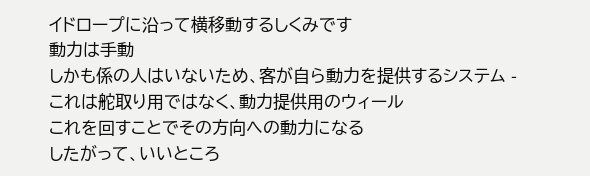イドロープに沿って横移動するしくみです
動力は手動
しかも係の人はいないため、客が自ら動力を提供するシステム -
これは舵取り用ではなく、動力提供用のウィール
これを回すことでその方向への動力になる
したがって、いいところ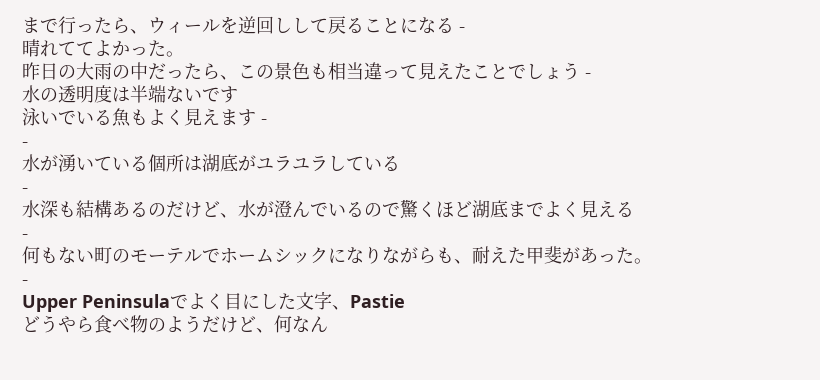まで行ったら、ウィールを逆回しして戻ることになる -
晴れててよかった。
昨日の大雨の中だったら、この景色も相当違って見えたことでしょう -
水の透明度は半端ないです
泳いでいる魚もよく見えます -
-
水が湧いている個所は湖底がユラユラしている
-
水深も結構あるのだけど、水が澄んでいるので驚くほど湖底までよく見える
-
何もない町のモーテルでホームシックになりながらも、耐えた甲斐があった。
-
Upper Peninsulaでよく目にした文字、Pastie
どうやら食べ物のようだけど、何なん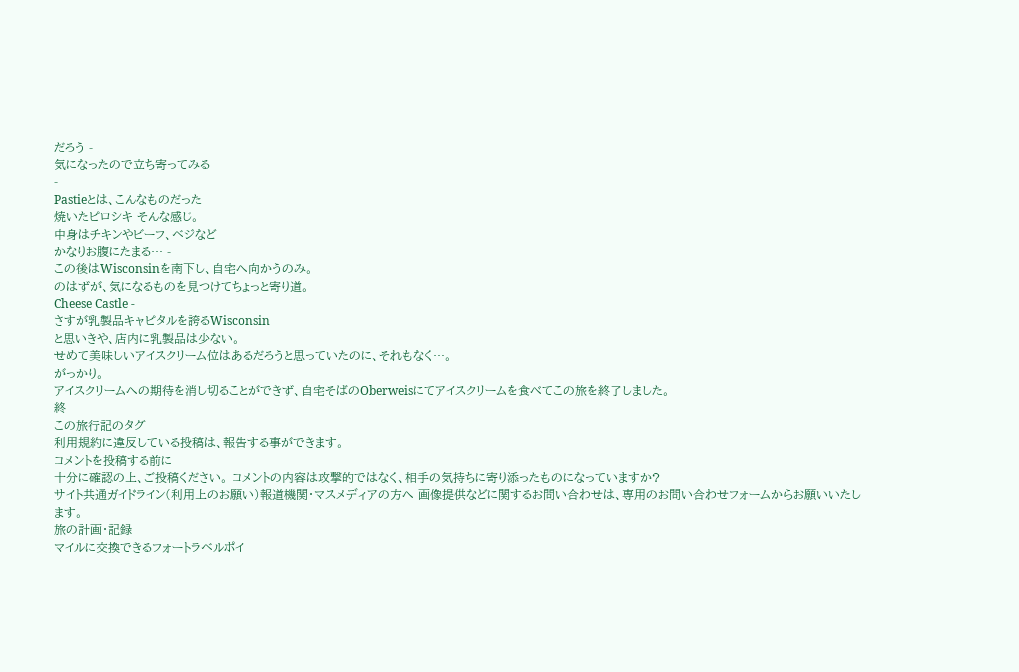だろう -
気になったので立ち寄ってみる
-
Pastieとは、こんなものだった
焼いたピロシキ そんな感じ。
中身はチキンやビーフ、ベジなど
かなりお腹にたまる… -
この後はWisconsinを南下し、自宅へ向かうのみ。
のはずが、気になるものを見つけてちょっと寄り道。
Cheese Castle -
さすが乳製品キャピタルを誇るWisconsin
と思いきや、店内に乳製品は少ない。
せめて美味しいアイスクリーム位はあるだろうと思っていたのに、それもなく…。
がっかり。
アイスクリームへの期待を消し切ることができず、自宅そばのOberweisにてアイスクリームを食べてこの旅を終了しました。
終
この旅行記のタグ
利用規約に違反している投稿は、報告する事ができます。
コメントを投稿する前に
十分に確認の上、ご投稿ください。 コメントの内容は攻撃的ではなく、相手の気持ちに寄り添ったものになっていますか?
サイト共通ガイドライン(利用上のお願い)報道機関・マスメディアの方へ 画像提供などに関するお問い合わせは、専用のお問い合わせフォームからお願いいたします。
旅の計画・記録
マイルに交換できるフォートラベルポイ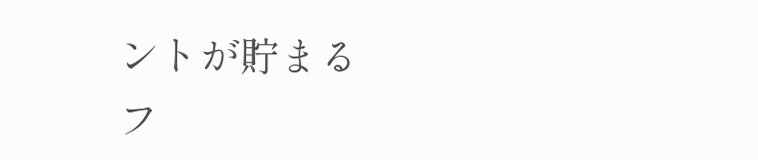ントが貯まる
フ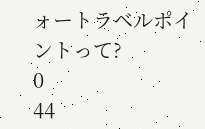ォートラベルポイントって?
0
44